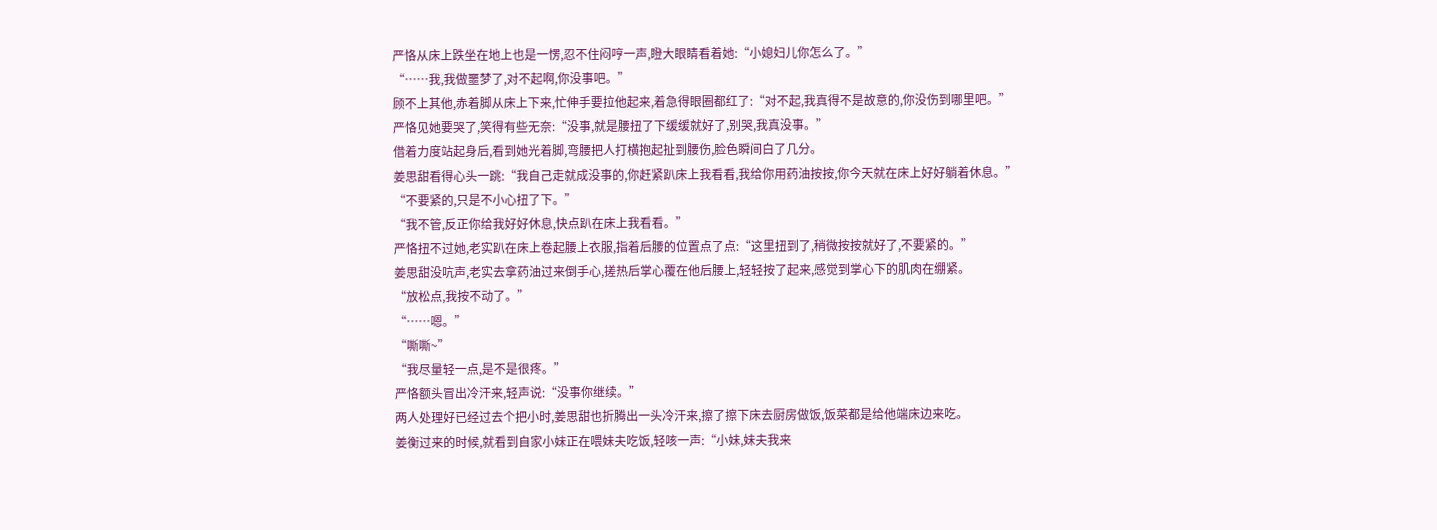严恪从床上跌坐在地上也是一愣,忍不住闷哼一声,瞪大眼睛看着她:“小媳妇儿你怎么了。”
“……我,我做噩梦了,对不起啊,你没事吧。”
顾不上其他,赤着脚从床上下来,忙伸手要拉他起来,着急得眼圈都红了:“对不起,我真得不是故意的,你没伤到哪里吧。”
严恪见她要哭了,笑得有些无奈:“没事,就是腰扭了下缓缓就好了,别哭,我真没事。”
借着力度站起身后,看到她光着脚,弯腰把人打横抱起扯到腰伤,脸色瞬间白了几分。
姜思甜看得心头一跳:“我自己走就成没事的,你赶紧趴床上我看看,我给你用药油按按,你今天就在床上好好躺着休息。”
“不要紧的,只是不小心扭了下。”
“我不管,反正你给我好好休息,快点趴在床上我看看。”
严恪扭不过她,老实趴在床上卷起腰上衣服,指着后腰的位置点了点:“这里扭到了,稍微按按就好了,不要紧的。”
姜思甜没吭声,老实去拿药油过来倒手心,搓热后掌心覆在他后腰上,轻轻按了起来,感觉到掌心下的肌肉在绷紧。
“放松点,我按不动了。”
“……嗯。”
“嘶嘶~”
“我尽量轻一点,是不是很疼。”
严恪额头冒出冷汗来,轻声说:“没事你继续。”
两人处理好已经过去个把小时,姜思甜也折腾出一头冷汗来,擦了擦下床去厨房做饭,饭菜都是给他端床边来吃。
姜衡过来的时候,就看到自家小妹正在喂妹夫吃饭,轻咳一声:“小妹,妹夫我来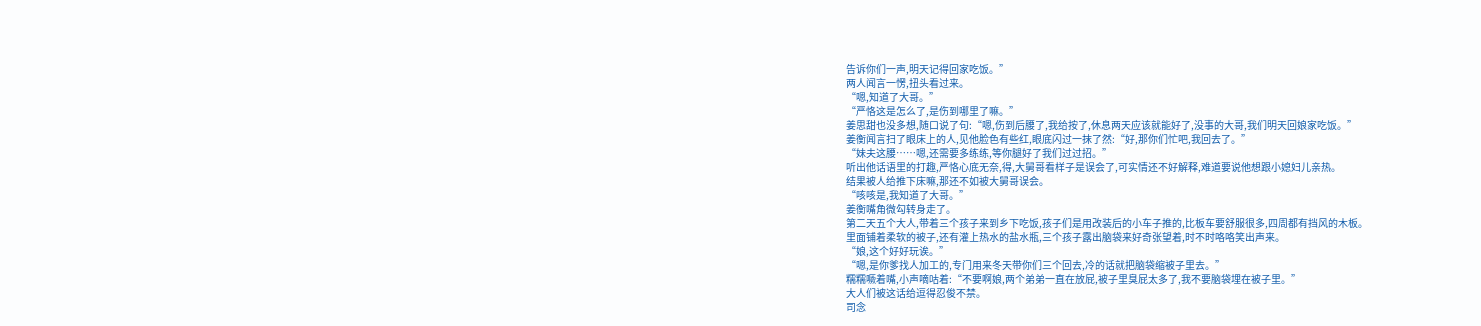告诉你们一声,明天记得回家吃饭。”
两人闻言一愣,扭头看过来。
“嗯,知道了大哥。”
“严恪这是怎么了,是伤到哪里了嘛。”
姜思甜也没多想,随口说了句:“嗯,伤到后腰了,我给按了,休息两天应该就能好了,没事的大哥,我们明天回娘家吃饭。”
姜衡闻言扫了眼床上的人,见他脸色有些红,眼底闪过一抹了然:“好,那你们忙吧,我回去了。”
“妹夫这腰……嗯,还需要多练练,等你腿好了我们过过招。”
听出他话语里的打趣,严恪心底无奈,得,大舅哥看样子是误会了,可实情还不好解释,难道要说他想跟小媳妇儿亲热。
结果被人给推下床嘛,那还不如被大舅哥误会。
“咳咳是,我知道了大哥。”
姜衡嘴角微勾转身走了。
第二天五个大人,带着三个孩子来到乡下吃饭,孩子们是用改装后的小车子推的,比板车要舒服很多,四周都有挡风的木板。
里面铺着柔软的被子,还有灌上热水的盐水瓶,三个孩子露出脑袋来好奇张望着,时不时咯咯笑出声来。
“娘,这个好好玩诶。”
“嗯,是你爹找人加工的,专门用来冬天带你们三个回去,冷的话就把脑袋缩被子里去。”
糯糯噘着嘴,小声嘀咕着:“不要啊娘,两个弟弟一直在放屁,被子里臭屁太多了,我不要脑袋埋在被子里。”
大人们被这话给逗得忍俊不禁。
司念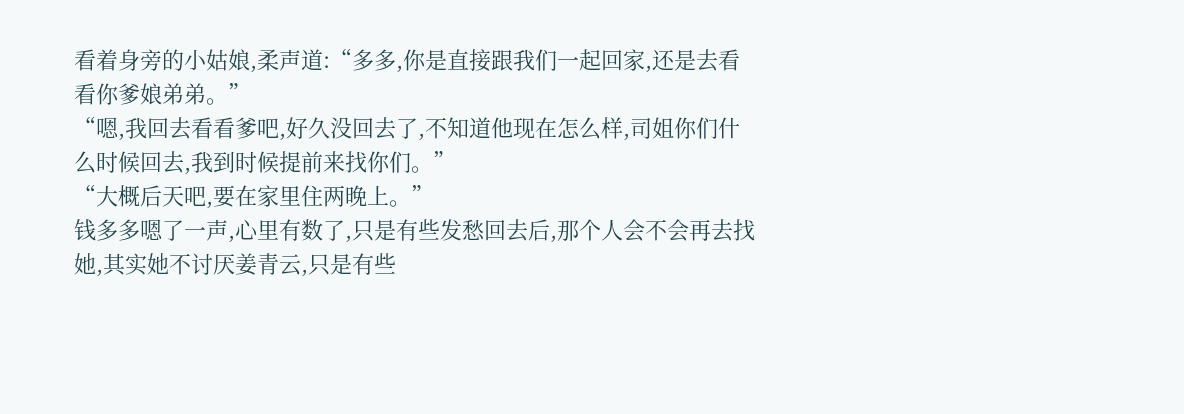看着身旁的小姑娘,柔声道:“多多,你是直接跟我们一起回家,还是去看看你爹娘弟弟。”
“嗯,我回去看看爹吧,好久没回去了,不知道他现在怎么样,司姐你们什么时候回去,我到时候提前来找你们。”
“大概后天吧,要在家里住两晚上。”
钱多多嗯了一声,心里有数了,只是有些发愁回去后,那个人会不会再去找她,其实她不讨厌姜青云,只是有些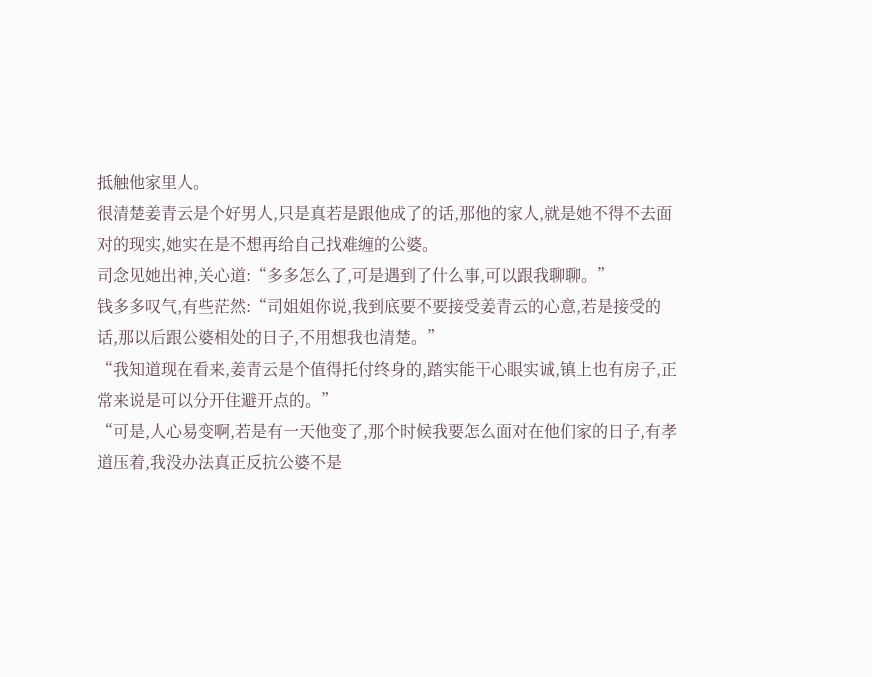抵触他家里人。
很清楚姜青云是个好男人,只是真若是跟他成了的话,那他的家人,就是她不得不去面对的现实,她实在是不想再给自己找难缠的公婆。
司念见她出神,关心道:“多多怎么了,可是遇到了什么事,可以跟我聊聊。”
钱多多叹气,有些茫然:“司姐姐你说,我到底要不要接受姜青云的心意,若是接受的话,那以后跟公婆相处的日子,不用想我也清楚。”
“我知道现在看来,姜青云是个值得托付终身的,踏实能干心眼实诚,镇上也有房子,正常来说是可以分开住避开点的。”
“可是,人心易变啊,若是有一天他变了,那个时候我要怎么面对在他们家的日子,有孝道压着,我没办法真正反抗公婆不是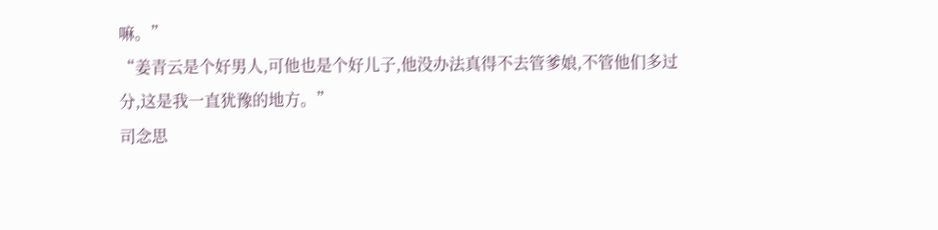嘛。”
“姜青云是个好男人,可他也是个好儿子,他没办法真得不去管爹娘,不管他们多过分,这是我一直犹豫的地方。”
司念思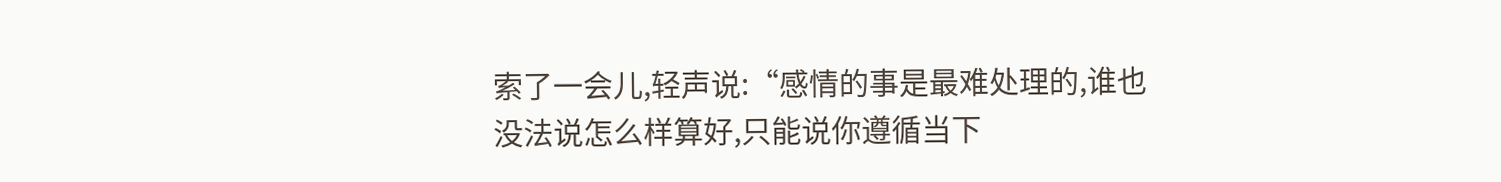索了一会儿,轻声说:“感情的事是最难处理的,谁也没法说怎么样算好,只能说你遵循当下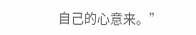自己的心意来。”